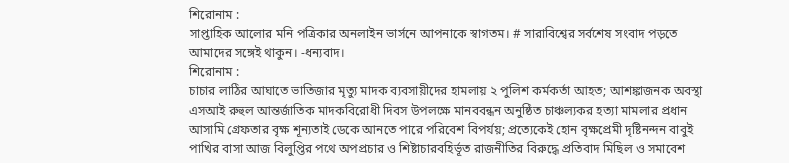শিরোনাম :
সাপ্তাহিক আলোর মনি পত্রিকার অনলাইন ভার্সনে আপনাকে স্বাগতম। # সারাবিশ্বের সর্বশেষ সংবাদ পড়তে আমাদের সঙ্গেই থাকুন। -ধন্যবাদ।
শিরোনাম :
চাচার লাঠির আঘাতে ভাতিজার মৃত্যু মাদক ব্যবসায়ীদের হামলায় ২ পুলিশ কর্মকর্তা আহত; আশঙ্কাজনক অবস্থা এসআই রুহুল আন্তর্জাতিক মাদকবিরোধী দিবস উপলক্ষে মানববন্ধন অনুষ্ঠিত চাঞ্চল্যকর হত্যা মামলার প্রধান আসামি গ্রেফতার বৃক্ষ শূন্যতাই ডেকে আনতে পারে পরিবেশ বিপর্যয়; প্রত্যেকেই হোন বৃক্ষপ্রেমী দৃষ্টিনন্দন বাবুই পাখির বাসা আজ বিলুপ্তির পথে অপপ্রচার ও শিষ্টাচারবহির্ভূত রাজনীতির বিরুদ্ধে প্রতিবাদ মিছিল ও সমাবেশ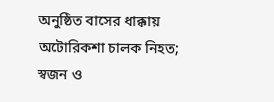অনুষ্ঠিত বাসের ধাক্কায় অটোরিকশা চালক নিহত; স্বজন ও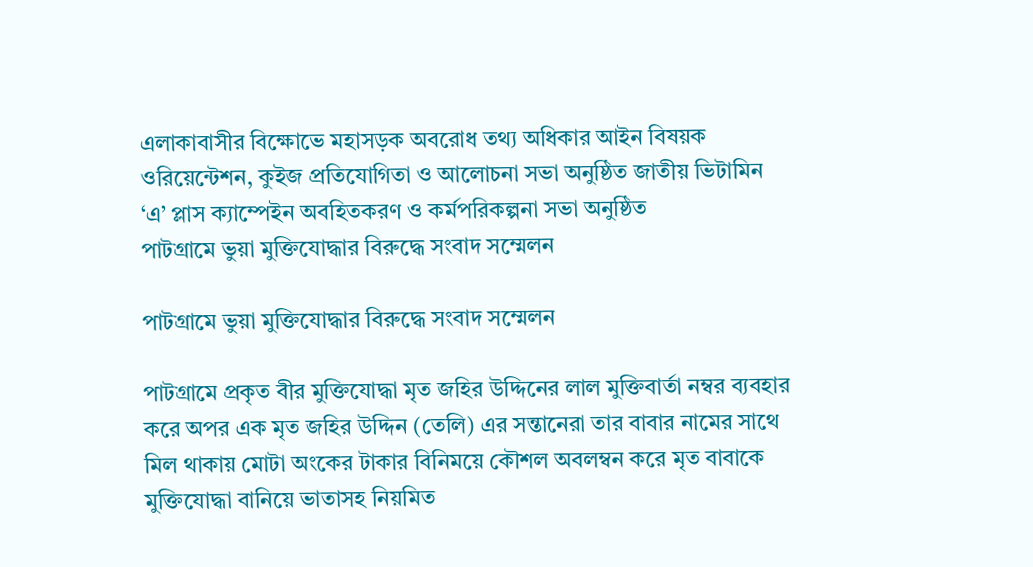এলাকাবাসীর বিক্ষোভে মহাসড়ক অবরোধ তথ্য অধিকার আইন বিষয়ক ওরিয়েন্টেশন, কুইজ প্রতিযোগিতা ও আলোচনা সভা অনুষ্ঠিত জাতীয় ভিটামিন ‘এ’ প্লাস ক্যাম্পেইন অবহিতকরণ ও কর্মপরিকল্পনা সভা অনুষ্ঠিত
পাটগ্রামে ভুয়া মুক্তিযোদ্ধার বিরুদ্ধে সংবাদ সম্মেলন

পাটগ্রামে ভুয়া মুক্তিযোদ্ধার বিরুদ্ধে সংবাদ সম্মেলন

পাটগ্রামে প্রকৃত বীর মুক্তিযোদ্ধা মৃত জহির উদ্দিনের লাল মুক্তিবার্তা নম্বর ব্যবহার করে অপর এক মৃত জহির উদ্দিন (তেলি) এর সন্তানেরা তার বাবার নামের সাথে মিল থাকায় মোটা অংকের টাকার বিনিময়ে কৌশল অবলম্বন করে মৃত বাবাকে মুক্তিযোদ্ধা বানিয়ে ভাতাসহ নিয়মিত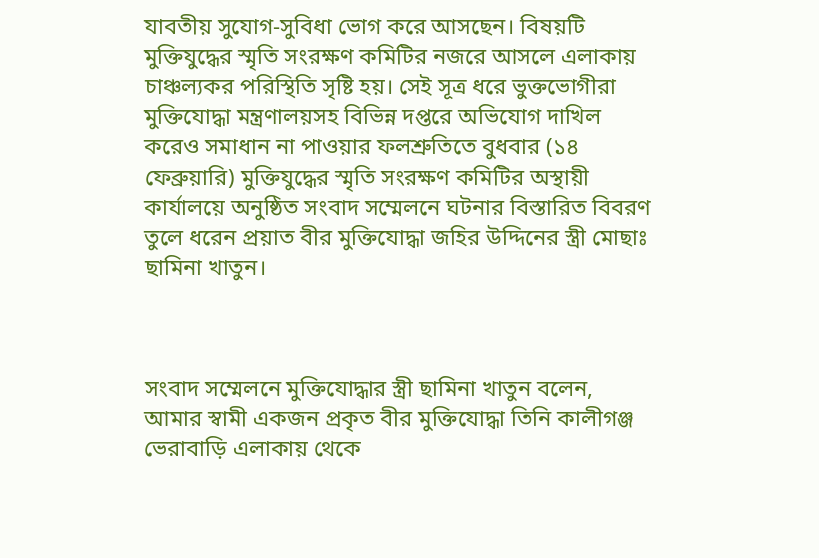যাবতীয় সুযোগ-সুবিধা ভোগ করে আসছেন। বিষয়টি মুক্তিযুদ্ধের স্মৃতি সংরক্ষণ কমিটির নজরে আসলে এলাকায় চাঞ্চল্যকর পরিস্থিতি সৃষ্টি হয়। সেই সূত্র ধরে ভুক্তভোগীরা মুক্তিযোদ্ধা মন্ত্রণালয়সহ বিভিন্ন দপ্তরে অভিযোগ দাখিল করেও সমাধান না পাওয়ার ফলশ্রুতিতে বুধবার (১৪ ফেব্রুয়ারি) মুক্তিযুদ্ধের স্মৃতি সংরক্ষণ কমিটির অস্থায়ী কার্যালয়ে অনুষ্ঠিত সংবাদ সম্মেলনে ঘটনার বিস্তারিত বিবরণ তুলে ধরেন প্রয়াত বীর মুক্তিযোদ্ধা জহির উদ্দিনের স্ত্রী মোছাঃ ছামিনা খাতুন।



সংবাদ সম্মেলনে মুক্তিযোদ্ধার স্ত্রী ছামিনা খাতুন বলেন, আমার স্বামী একজন প্রকৃত বীর মুক্তিযোদ্ধা তিনি কালীগঞ্জ ভেরাবাড়ি এলাকায় থেকে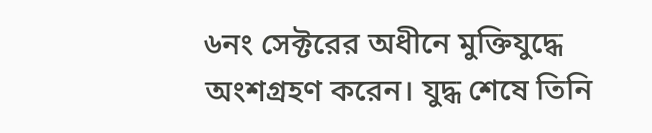৬নং সেক্টরের অধীনে মুক্তিযুদ্ধে অংশগ্রহণ করেন। যুদ্ধ শেষে তিনি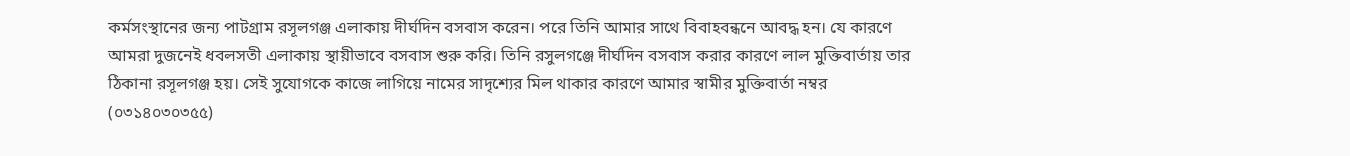কর্মসংস্থানের জন্য পাটগ্রাম রসূলগঞ্জ এলাকায় দীর্ঘদিন বসবাস করেন। পরে তিনি আমার সাথে বিবাহবন্ধনে আবদ্ধ হন। যে কারণে আমরা দুজনেই ধবলসতী এলাকায় স্থায়ীভাবে বসবাস শুরু করি। তিনি রসুলগঞ্জে দীর্ঘদিন বসবাস করার কারণে লাল মুক্তিবার্তায় তার ঠিকানা রসূলগঞ্জ হয়। সেই সুযোগকে কাজে লাগিয়ে নামের সাদৃশ্যের মিল থাকার কারণে আমার স্বামীর মুক্তিবার্তা নম্বর (০৩১৪০৩০৩৫৫)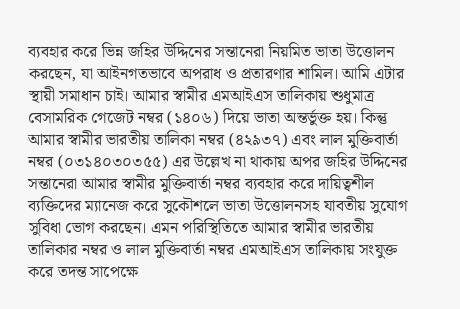ব্যবহার করে ভিন্ন জহির উদ্দিনের সন্তানেরা নিয়মিত ভাতা উত্তোলন করছেন, যা আইনগতভাবে অপরাধ ও প্রতারণার শামিল। আমি এটার স্থায়ী সমাধান চাই। আমার স্বামীর এমআইএস তালিকায় শুধুমাত্র বেসামরিক গেজেট নম্বর (১৪০৬) দিয়ে ভাতা অন্তর্ভুক্ত হয়। কিন্তু আমার স্বামীর ভারতীয় তালিকা নম্বর (৪২৯৩৭) এবং লাল মুক্তিবার্তা নম্বর (০৩১৪০৩০৩৫৫) এর উল্লেখ না থাকায় অপর জহির উদ্দিনের সন্তানেরা আমার স্বামীর মুক্তিবার্তা নম্বর ব্যবহার করে দায়িত্বশীল ব্যক্তিদের ম্যানেজ করে সুকৌশলে ভাতা উত্তোলনসহ যাবতীয় সুযোগ সুবিধা ভোগ করছেন। এমন পরিস্থিতিতে আমার স্বামীর ভারতীয় তালিকার নম্বর ও লাল মুক্তিবার্তা নম্বর এমআইএস তালিকায় সংযুক্ত করে তদন্ত সাপেক্ষে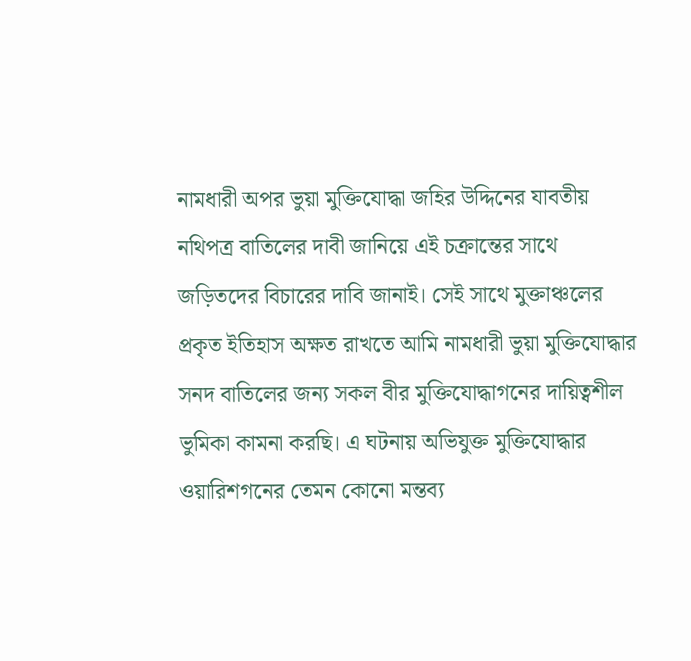নামধারী অপর ভুয়া মুক্তিযোদ্ধা জহির উদ্দিনের যাবতীয় নথিপত্র বাতিলের দাবী জানিয়ে এই চক্রান্তের সাথে জড়িতদের বিচারের দাবি জানাই। সেই সাথে মুক্তাঞ্চলের প্রকৃত ইতিহাস অক্ষত রাখতে আমি নামধারী ভুয়া মুক্তিযোদ্ধার সনদ বাতিলের জন্য সকল বীর মুক্তিযোদ্ধাগনের দায়িত্বশীল ভুমিকা কামনা করছি। এ ঘটনায় অভিযুক্ত মুক্তিযোদ্ধার ওয়ারিশগনের তেমন কোনো মন্তব্য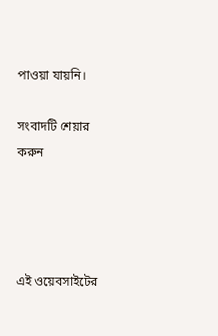পাওয়া যায়নি।

সংবাদটি শেয়ার করুন




এই ওয়েবসাইটের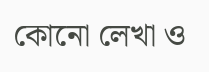কোনো লেখা ও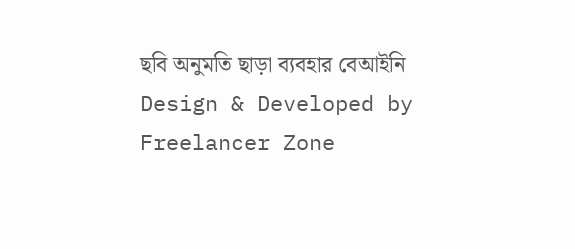ছবি অনুমতি ছাড়া ব্যবহার বেআইনি
Design & Developed by Freelancer Zone